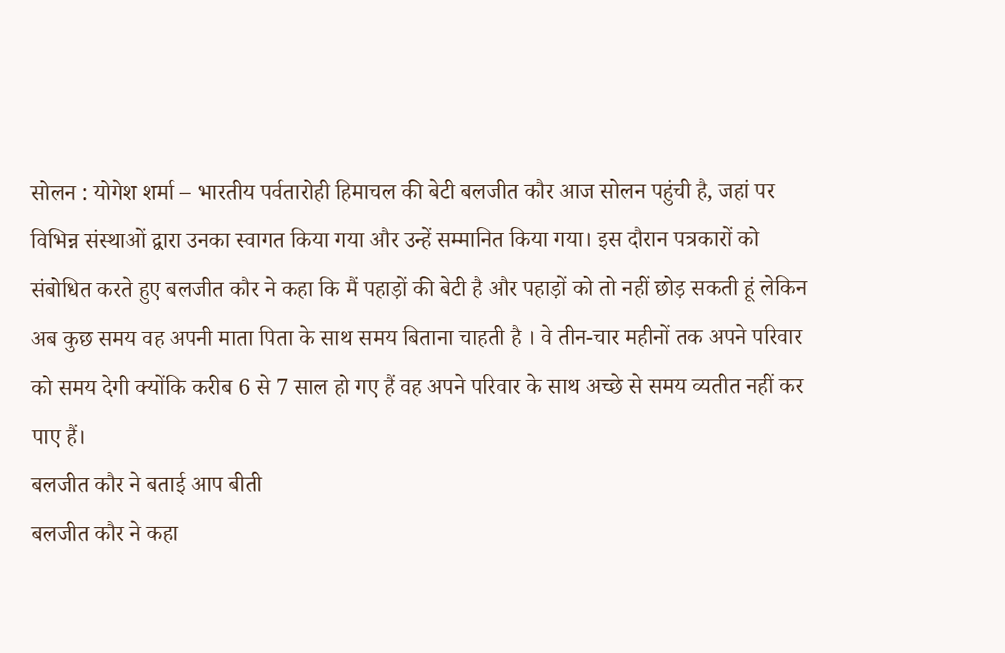सोलन : योगेश शर्मा – भारतीय पर्वतारोही हिमाचल की बेटी बलजीत कौर आज सोलन पहुंची है, जहां पर विभिन्न संस्थाओं द्वारा उनका स्वागत किया गया और उन्हें सम्मानित किया गया। इस दौरान पत्रकारों को संबोधित करते हुए बलजीत कौर ने कहा कि मैं पहाड़ों की बेटी है और पहाड़ों को तो नहीं छोड़ सकती हूं लेकिन अब कुछ समय वह अपनी माता पिता के साथ समय बिताना चाहती है । वे तीन-चार महीनों तक अपने परिवार को समय देगी क्योंकि करीब 6 से 7 साल हो गए हैं वह अपने परिवार के साथ अच्छे से समय व्यतीत नहीं कर पाए हैं।
बलजीत कौर ने बताई आप बीती
बलजीत कौर ने कहा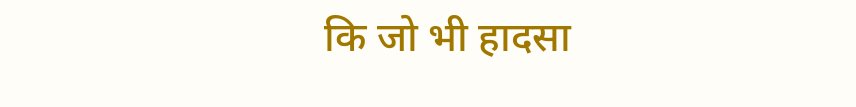कि जो भी हादसा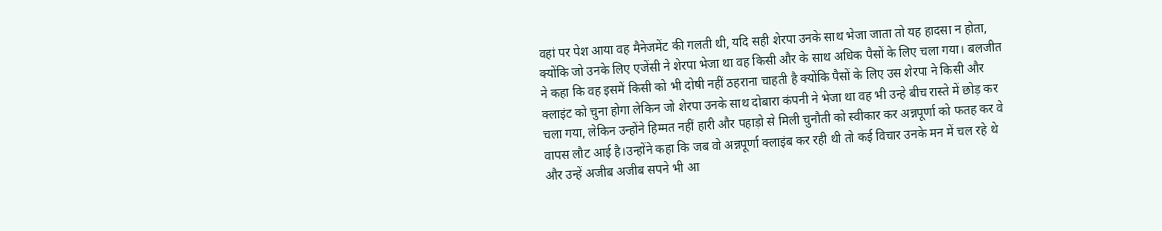वहां पर पेश आया वह मैनेजमेंट की गलती थी, यदि सही शेरपा उनके साथ भेजा जाता तो यह हादसा न होता, क्योंकि जो उनके लिए एजेंसी ने शेरपा भेजा था वह किसी और के साथ अधिक पैसों के लिए चला गया। बलजीत ने कहा कि वह इसमें किसी को भी दोषी नहीं ठहराना चाहती है क्योंकि पैसों के लिए उस शेरपा ने किसी और क्लाइंट को चुना होगा लेकिन जो शेरपा उनके साथ दोबारा कंपनी ने भेजा था वह भी उन्हे बीच रास्ते में छोड़ कर चला गया, लेकिन उन्होंने हिम्मत नहीं हारी और पहाड़ो से मिली चुनौती को स्वीकार कर अन्नपूर्णा को फतह कर वे वापस लौट आई है।उन्होंने कहा कि जब वो अन्नपूर्णा क्लाइंब कर रही थी तो कई विचार उनके मन में चल रहे थे और उन्हें अजीब अजीब सपने भी आ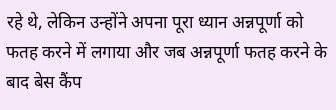रहे थे, लेकिन उन्होंने अपना पूरा ध्यान अन्नपूर्णा को फतह करने में लगाया और जब अन्नपूर्णा फतह करने के बाद बेस कैंप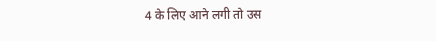4 के लिए आने लगी तो उस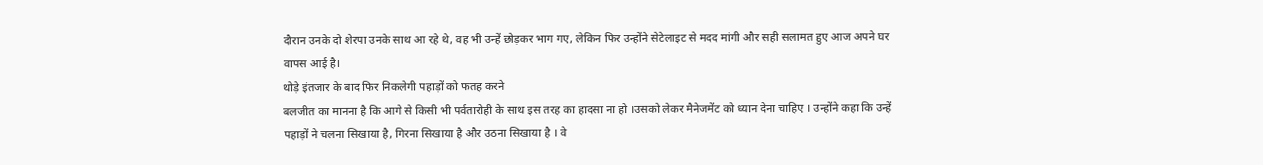दौरान उनके दो शेरपा उनके साथ आ रहे थे, वह भी उन्हें छोड़कर भाग गए, लेकिन फिर उन्होंने सेटेलाइट से मदद मांगी और सही सलामत हुए आज अपने घर वापस आई है।
थोड़े इंतजार के बाद फिर निकलेगी पहाड़ों को फतह करने
बलजीत का मानना है कि आगे से किसी भी पर्वतारोही के साथ इस तरह का हादसा ना हो ।उसको लेकर मैनेजमेंट को ध्यान देना चाहिए । उन्होंने कहा कि उन्हें पहाड़ों ने चलना सिखाया है, गिरना सिखाया है और उठना सिखाया है । वे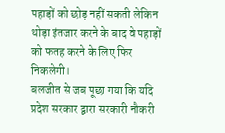पहाड़ों को छोड़ नहीं सकती लेकिन थोड़ा इंतजार करने के बाद वे पहाड़ों को फतह करने के लिए फिर निकलेगी।
बलजीत से जब पूछा गया कि यदि प्रदेश सरकार द्वारा सरकारी नौकरी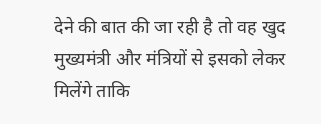देने की बात की जा रही है तो वह खुद मुख्यमंत्री और मंत्रियों से इसको लेकर मिलेंगे ताकि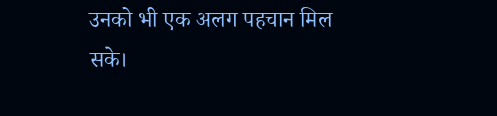उनको भी एक अलग पहचान मिल सके।